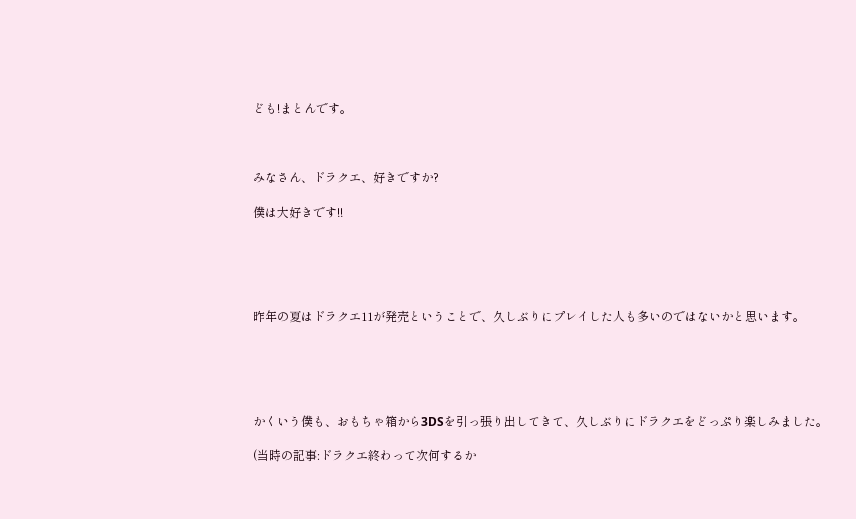ども!まとんです。



みなさん、ドラクエ、好きですか?

僕は大好きです!!





昨年の夏はドラクエ11が発売ということで、久しぶりにプレイした人も多いのではないかと思います。





かくいう僕も、おもちゃ箱から3DSを引っ張り出してきて、久しぶりにドラクエをどっぷり楽しみました。

(当時の記事:ドラクエ終わって次何するか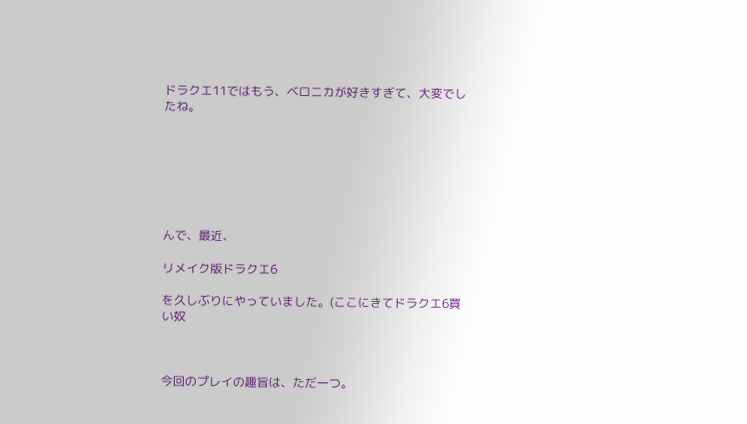ドラクエ11ではもう、ベロニカが好きすぎて、大変でしたね。







んで、最近、

リメイク版ドラクエ6

を久しぶりにやっていました。(ここにきてドラクエ6買い奴



今回のプレイの趣旨は、ただ一つ。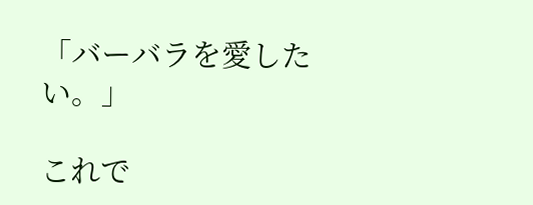「バーバラを愛したい。」

これで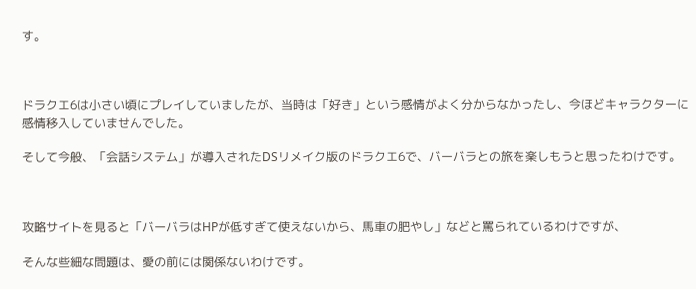す。



ドラクエ6は小さい頃にプレイしていましたが、当時は「好き」という感情がよく分からなかったし、今ほどキャラクターに感情移入していませんでした。

そして今般、「会話システム」が導入されたDSリメイク版のドラクエ6で、バーバラとの旅を楽しもうと思ったわけです。



攻略サイトを見ると「バーバラはHPが低すぎて使えないから、馬車の肥やし」などと罵られているわけですが、

そんな些細な問題は、愛の前には関係ないわけです。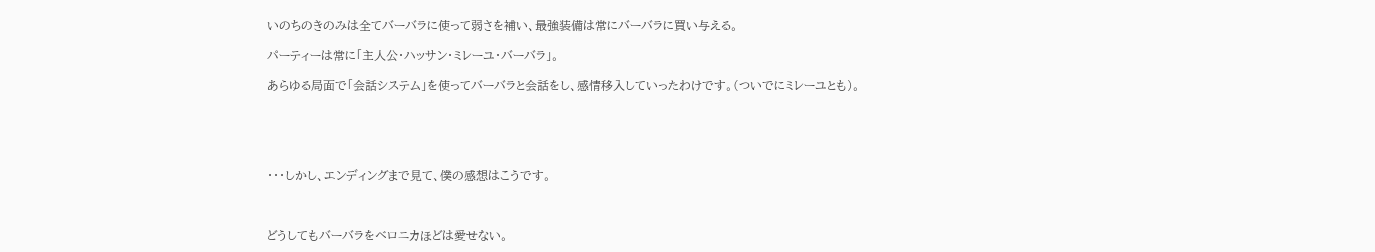いのちのきのみは全てバーバラに使って弱さを補い、最強装備は常にバーバラに買い与える。

パーティーは常に「主人公・ハッサン・ミレーユ・バーバラ」。

あらゆる局面で「会話システム」を使ってバーバラと会話をし、感情移入していったわけです。(ついでにミレーユとも)。





・・・しかし、エンディングまで見て、僕の感想はこうです。



どうしてもバーバラをベロニカほどは愛せない。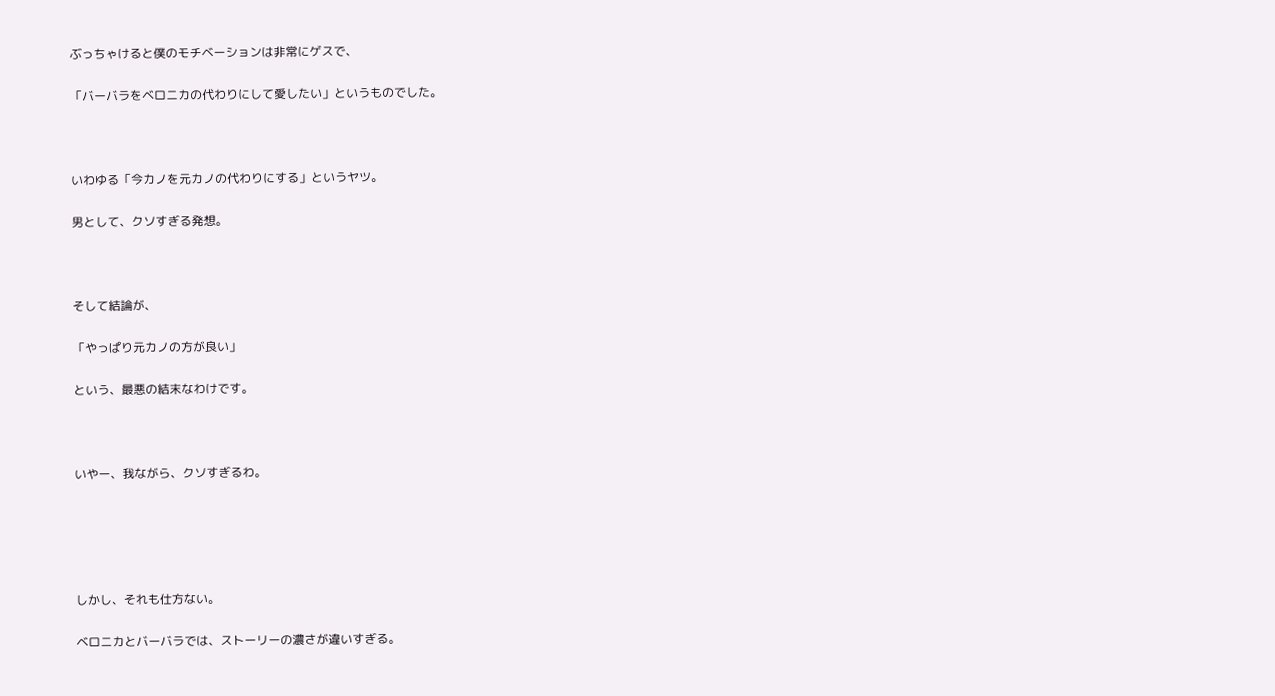ぶっちゃけると僕のモチベーションは非常にゲスで、

「バーバラをベロニカの代わりにして愛したい」というものでした。



いわゆる「今カノを元カノの代わりにする」というヤツ。

男として、クソすぎる発想。



そして結論が、

「やっぱり元カノの方が良い」

という、最悪の結末なわけです。



いやー、我ながら、クソすぎるわ。





しかし、それも仕方ない。

ベロニカとバーバラでは、ストーリーの濃さが違いすぎる。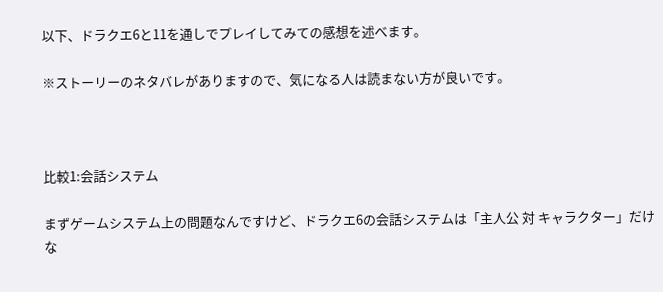以下、ドラクエ6と11を通しでプレイしてみての感想を述べます。

※ストーリーのネタバレがありますので、気になる人は読まない方が良いです。



比較1:会話システム

まずゲームシステム上の問題なんですけど、ドラクエ6の会話システムは「主人公 対 キャラクター」だけな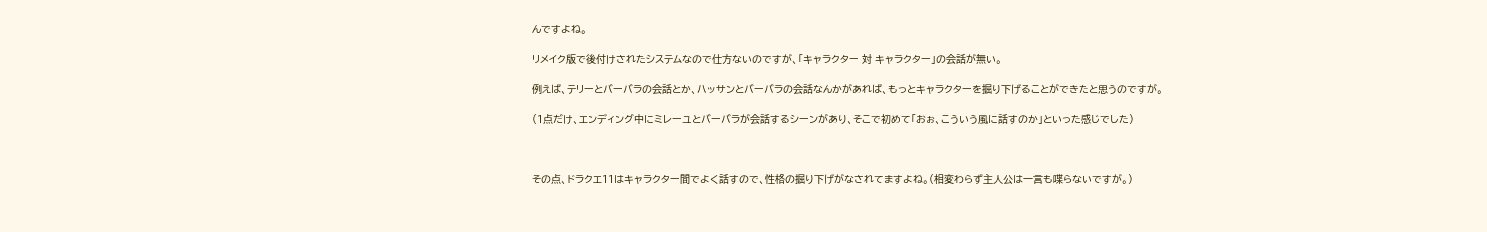んですよね。

リメイク版で後付けされたシステムなので仕方ないのですが、「キャラクター 対 キャラクター」の会話が無い。

例えば、テリーとバーバラの会話とか、ハッサンとバーバラの会話なんかがあれば、もっとキャラクターを掘り下げることができたと思うのですが。

(1点だけ、エンディング中にミレーユとバーバラが会話するシーンがあり、そこで初めて「おぉ、こういう風に話すのか」といった感じでした)



その点、ドラクエ11はキャラクター間でよく話すので、性格の掘り下げがなされてますよね。(相変わらず主人公は一言も喋らないですが。)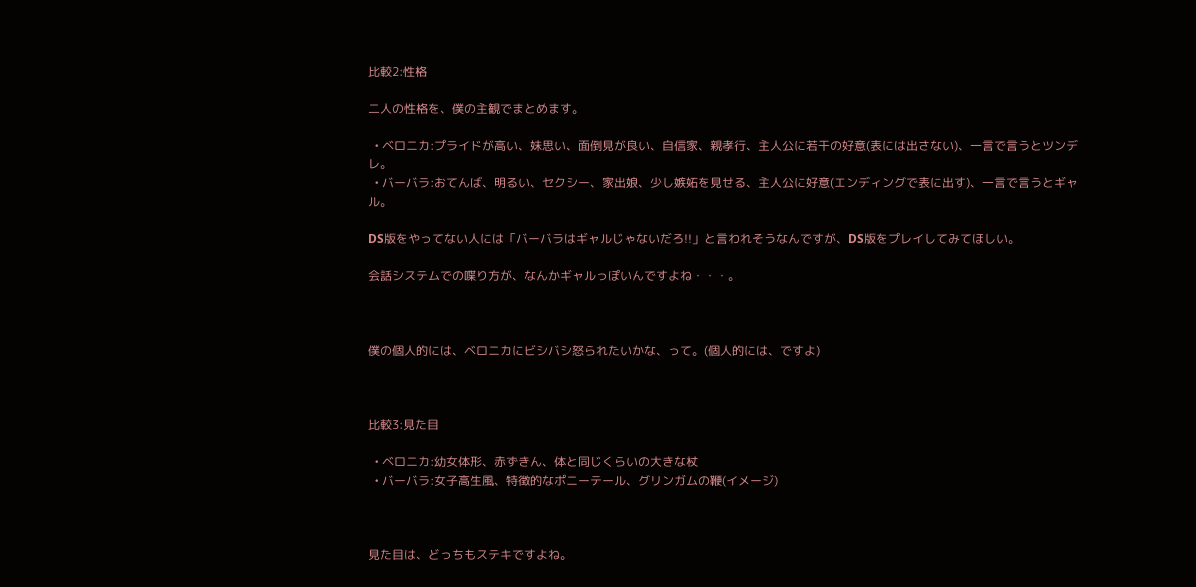比較2:性格

二人の性格を、僕の主観でまとめます。

  • ベロニカ:プライドが高い、妹思い、面倒見が良い、自信家、親孝行、主人公に若干の好意(表には出さない)、一言で言うとツンデレ。
  • バーバラ:おてんば、明るい、セクシー、家出娘、少し嫉妬を見せる、主人公に好意(エンディングで表に出す)、一言で言うとギャル。

DS版をやってない人には「バーバラはギャルじゃないだろ!!」と言われそうなんですが、DS版をプレイしてみてほしい。

会話システムでの喋り方が、なんかギャルっぽいんですよね・・・。



僕の個人的には、ベロニカにビシバシ怒られたいかな、って。(個人的には、ですよ)



比較3:見た目

  • ベロニカ:幼女体形、赤ずきん、体と同じくらいの大きな杖
  • バーバラ:女子高生風、特徴的なポニーテール、グリンガムの鞭(イメージ)



見た目は、どっちもステキですよね。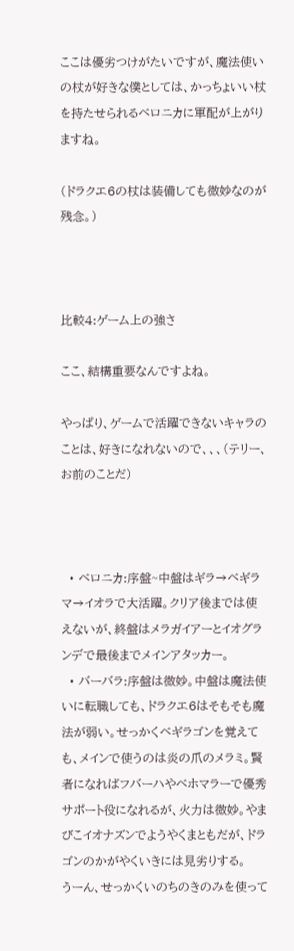ここは優劣つけがたいですが、魔法使いの杖が好きな僕としては、かっちょいい杖を持たせられるベロニカに軍配が上がりますね。

(ドラクエ6の杖は装備しても微妙なのが残念。)



比較4:ゲーム上の強さ

ここ、結構重要なんですよね。

やっぱり、ゲームで活躍できないキャラのことは、好きになれないので、、、(テリー、お前のことだ)



  • ベロニカ:序盤~中盤はギラ→ベギラマ→イオラで大活躍。クリア後までは使えないが、終盤はメラガイアーとイオグランデで最後までメインアタッカー。
  • バーバラ:序盤は微妙。中盤は魔法使いに転職しても、ドラクエ6はそもそも魔法が弱い。せっかくベギラゴンを覚えても、メインで使うのは炎の爪のメラミ。賢者になればフバーハやベホマラーで優秀サポート役になれるが、火力は微妙。やまびこイオナズンでようやくまともだが、ドラゴンのかがやくいきには見劣りする。
うーん、せっかくいのちのきのみを使って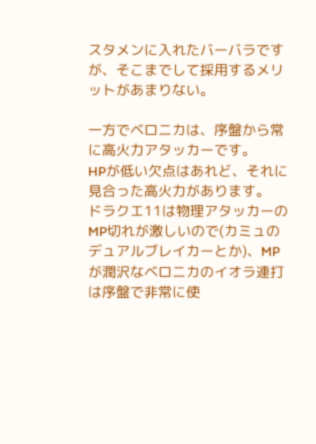スタメンに入れたバーバラですが、そこまでして採用するメリットがあまりない。

一方でベロニカは、序盤から常に高火力アタッカーです。
HPが低い欠点はあれど、それに見合った高火力があります。
ドラクエ11は物理アタッカーのMP切れが激しいので(カミュのデュアルブレイカーとか)、MPが潤沢なベロニカのイオラ連打は序盤で非常に使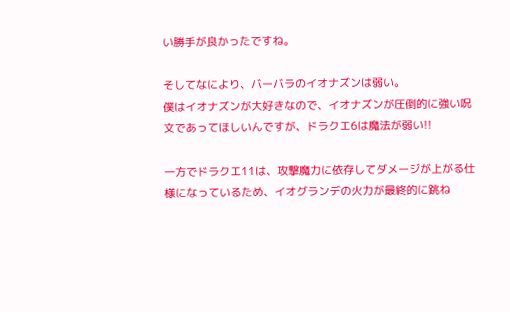い勝手が良かったですね。

そしてなにより、バーバラのイオナズンは弱い。
僕はイオナズンが大好きなので、イオナズンが圧倒的に強い呪文であってほしいんですが、ドラクエ6は魔法が弱い!!

一方でドラクエ11は、攻撃魔力に依存してダメージが上がる仕様になっているため、イオグランデの火力が最終的に跳ね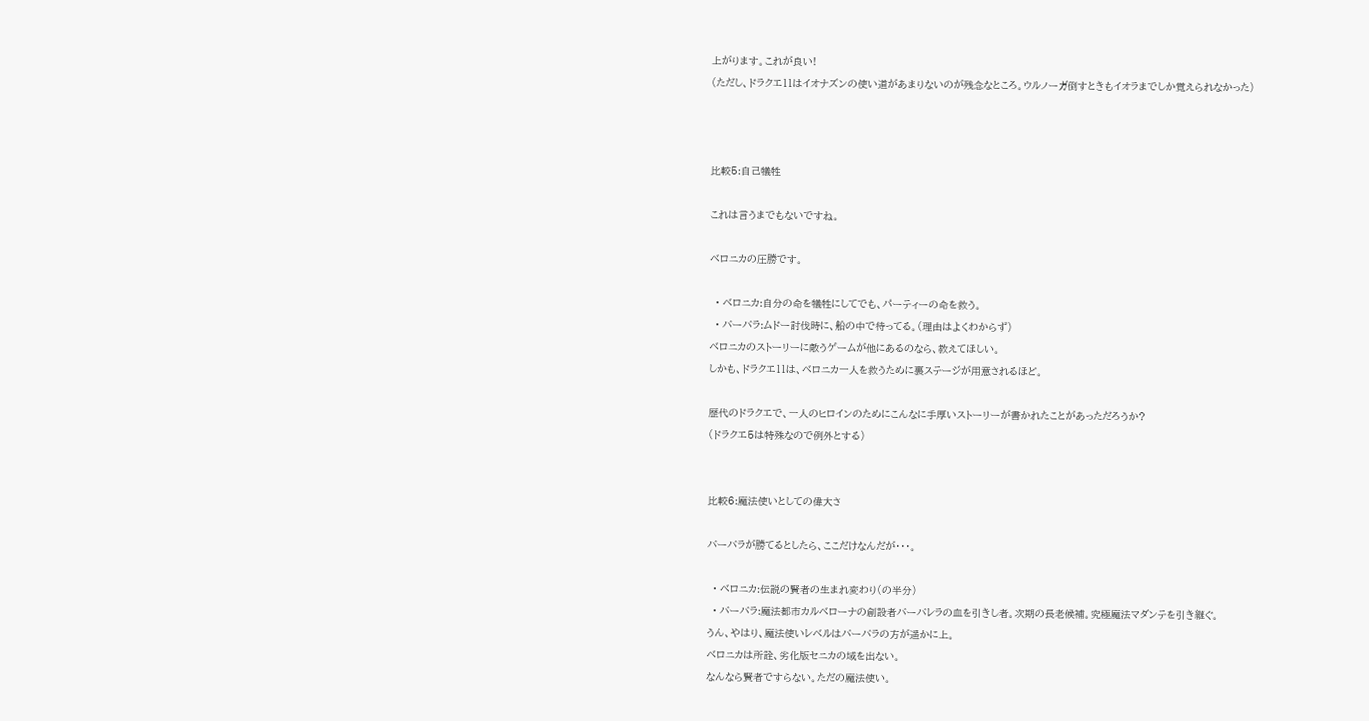上がります。これが良い!
(ただし、ドラクエ11はイオナズンの使い道があまりないのが残念なところ。ウルノーガ倒すときもイオラまでしか覚えられなかった)



比較5:自己犠牲

これは言うまでもないですね。

ベロニカの圧勝です。

  • ベロニカ:自分の命を犠牲にしてでも、パーティーの命を救う。
  • バーバラ:ムドー討伐時に、船の中で待ってる。(理由はよくわからず)
ベロニカのストーリーに敵うゲームが他にあるのなら、教えてほしい。
しかも、ドラクエ11は、ベロニカ一人を救うために裏ステージが用意されるほど。

歴代のドラクエで、一人のヒロインのためにこんなに手厚いストーリーが書かれたことがあっただろうか?
(ドラクエ5は特殊なので例外とする)


比較6:魔法使いとしての偉大さ

バーバラが勝てるとしたら、ここだけなんだが・・・。

  • ベロニカ:伝説の賢者の生まれ変わり(の半分)
  • バーバラ:魔法都市カルベローナの創設者バーバレラの血を引きし者。次期の長老候補。究極魔法マダンテを引き継ぐ。
うん、やはり、魔法使いレベルはバーバラの方が遥かに上。
ベロニカは所詮、劣化版セニカの域を出ない。
なんなら賢者ですらない。ただの魔法使い。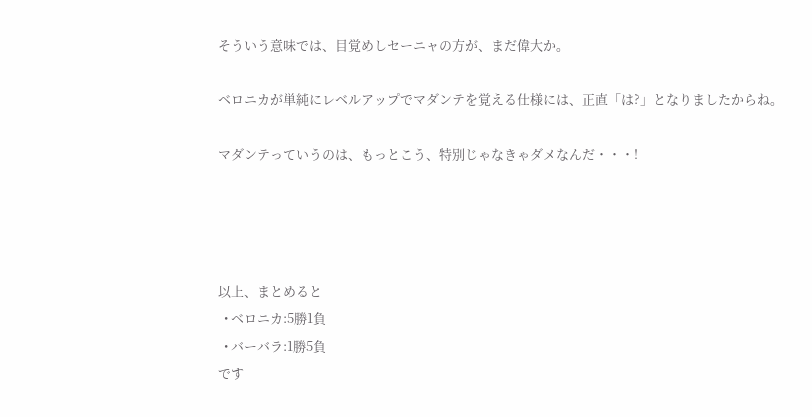そういう意味では、目覚めしセーニャの方が、まだ偉大か。

ベロニカが単純にレベルアップでマダンテを覚える仕様には、正直「は?」となりましたからね。

マダンテっていうのは、もっとこう、特別じゃなきゃダメなんだ・・・!




以上、まとめると
  • ベロニカ:5勝1負
  • バーバラ:1勝5負
です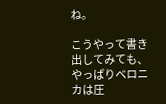ね。

こうやって書き出してみても、やっぱりベロニカは圧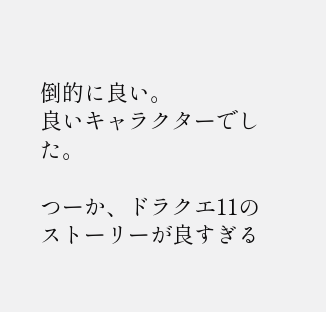倒的に良い。
良いキャラクターでした。

つーか、ドラクエ11のストーリーが良すぎる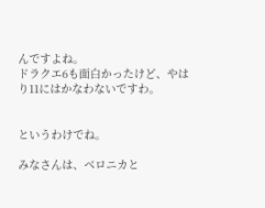んですよね。
ドラクエ6も面白かったけど、やはり11にはかなわないですわ。


というわけでね。

みなさんは、ベロニカと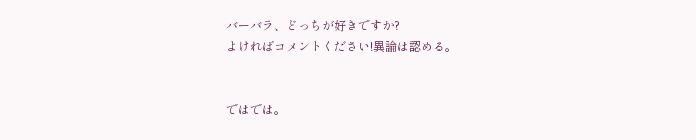バーバラ、どっちが好きですか?
よければコメントください!異論は認める。


ではでは。